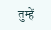तुम्हें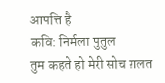आपत्ति है
कवि: निर्मला पुतुल
तुम कहते हो मेरी सोच ग़लत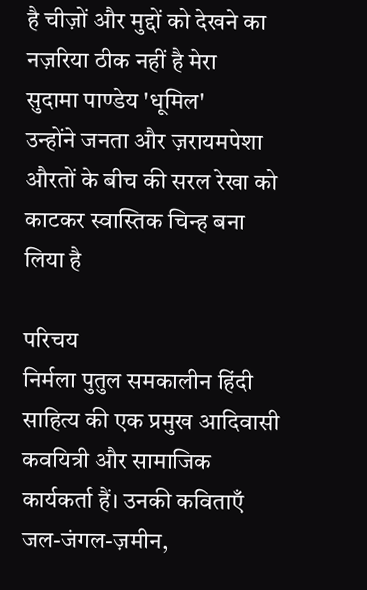है चीज़ों और मुद्दों को देखने का नज़रिया ठीक नहीं है मेरा
सुदामा पाण्डेय 'धूमिल'
उन्होंने जनता और ज़रायमपेशा औरतों के बीच की सरल रेखा को काटकर स्वास्तिक चिन्ह बना लिया है

परिचय
निर्मला पुतुल समकालीन हिंदी साहित्य की एक प्रमुख आदिवासी कवयित्री और सामाजिक कार्यकर्ता हैं। उनकी कविताएँ जल-जंगल-ज़मीन,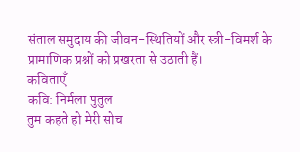संताल समुदाय की जीवन-स्थितियों और स्त्री-विमर्श के प्रामाणिक प्रश्नों को प्रखरता से उठाती हैं।
कविताएँ
कवि: निर्मला पुतुल
तुम कहते हो मेरी सोच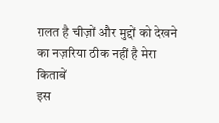ग़लत है चीज़ों और मुद्दों को देखने का नज़रिया ठीक नहीं है मेरा
किताबें
इस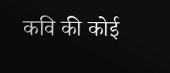कवि की कोई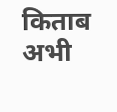किताब अभी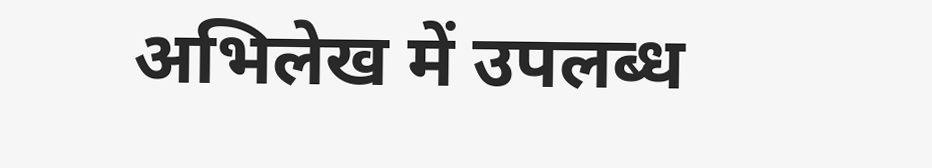अभिलेख में उपलब्ध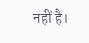नहीं है।